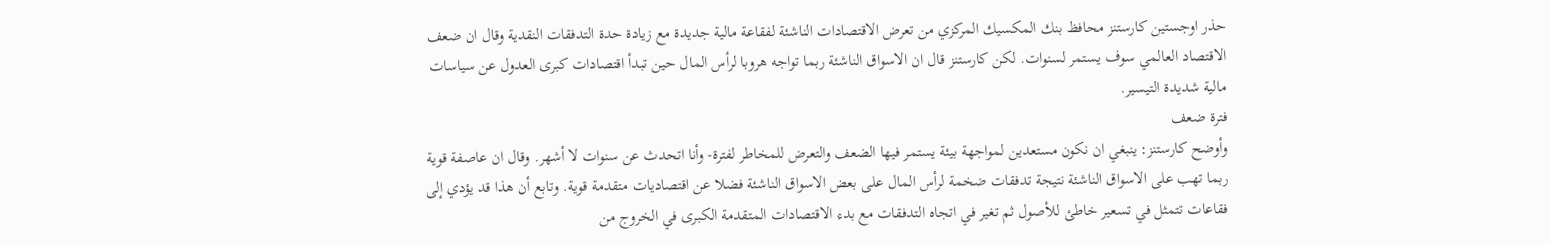حذر اوجستين كارستنز محافظ بنك المكسيك المركزي من تعرض الاقتصادات الناشئة لفقاعة مالية جديدة مع زيادة حدة التدفقات النقدية وقال ان ضعف الاقتصاد العالمي سوف يستمر لسنوات. لكن كارستنز قال ان الاسواق الناشئة ربما تواجه هروبا لرأس المال حين تبدأ اقتصادات كبرى العدول عن سياسات مالية شديدة التيسير.
فترة ضعف
وأوضح كارستنز: ينبغي ان نكون مستعدين لمواجهة بيئة يستمر فيها الضعف والتعرض للمخاطر لفترة- وأنا اتحدث عن سنوات لا أشهر. وقال ان عاصفة قوية ربما تهب على الاسواق الناشئة نتيجة تدفقات ضخمة لرأس المال على بعض الاسواق الناشئة فضلا عن اقتصاديات متقدمة قوية. وتابع أن هذا قد يؤدي إلى فقاعات تتمثل في تسعير خاطئ للأصول ثم تغير في اتجاه التدفقات مع بدء الاقتصادات المتقدمة الكبرى في الخروج من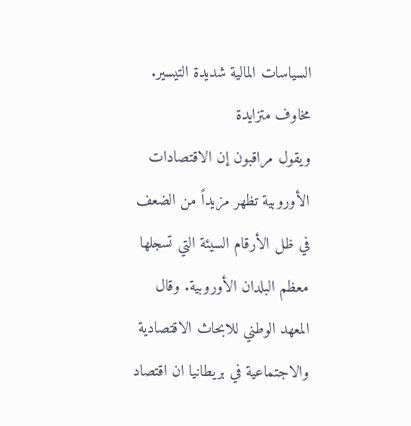السياسات المالية شديدة التيسير.
مخاوف متزايدة
ويقول مراقبون إن الاقتصادات الأوروبية تظهر مزيداً من الضعف في ظل الأرقام السيئة التي تسجلها معظم البلدان الأوروبية. وقال المعهد الوطني للابحاث الاقتصادية والاجتماعية في بريطانيا ان اقتصاد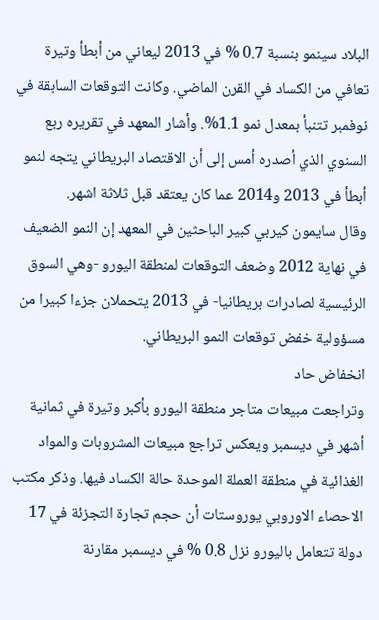البلاد سينمو بنسبة 0.7 % في 2013 ليعاني من أبطأ وتيرة تعافي من الكساد في القرن الماضي. وكانت التوقعات السابقة في نوفمبر تتنبأ بمعدل نمو 1.1%. وأشار المعهد في تقريره ربع السنوي الذي أصدره أمس إلى أن الاقتصاد البريطاني يتجه لنمو أبطأ في 2013 و2014 عما كان يعتقد قبل ثلاثة اشهر.
وقال سايمون كيربي كبير الباحثين في المعهد إن النمو الضعيف في نهاية 2012 وضعف التوقعات لمنطقة اليورو -وهي السوق الرئيسية لصادرات بريطانيا- في 2013 يتحملان جزءا كبيرا من مسؤولية خفض توقعات النمو البريطاني.
انخفاض حاد
وتراجعت مبيعات متاجر منطقة اليورو بأكبر وتيرة في ثمانية أشهر في ديسمبر ويعكس تراجع مبيعات المشروبات والمواد الغذائية في منطقة العملة الموحدة حالة الكساد فيها. وذكر مكتب الاحصاء الاوروبي يوروستات أن حجم تجارة التجزئة في 17 دولة تتعامل باليورو نزل 0.8 % في ديسمبر مقارنة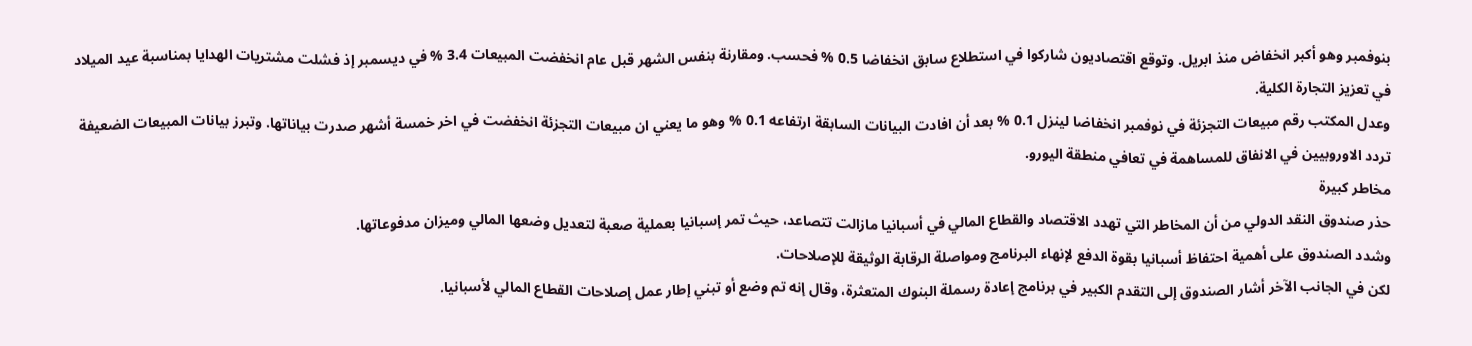بنوفمبر وهو أكبر انخفاض منذ ابريل. وتوقع اقتصاديون شاركوا في استطلاع سابق انخفاضا 0.5 % فحسب. ومقارنة بنفس الشهر قبل عام انخفضت المبيعات 3.4 % في ديسمبر إذ فشلت مشتريات الهدايا بمناسبة عيد الميلاد في تعزيز التجارة الكلية.
وعدل المكتب رقم مبيعات التجزئة في نوفمبر انخفاضا لينزل 0.1 % بعد أن افادت البيانات السابقة ارتفاعه 0.1 % وهو ما يعني ان مبيعات التجزئة انخفضت في اخر خمسة أشهر صدرت بياناتها. وتبرز بيانات المبيعات الضعيفة تردد الاوروبيين في الانفاق للمساهمة في تعافي منطقة اليورو.
مخاطر كبيرة
حذر صندوق النقد الدولي من أن المخاطر التي تهدد الاقتصاد والقطاع المالي في أسبانيا مازالت تتصاعد، حيث تمر إسبانيا بعملية صعبة لتعديل وضعها المالي وميزان مدفوعاتها.
وشدد الصندوق على أهمية احتفاظ أسبانيا بقوة الدفع لإنهاء البرنامج ومواصلة الرقابة الوثيقة للإصلاحات.
لكن في الجانب الآخر أشار الصندوق إلى التقدم الكبير في برنامج إعادة رسملة البنوك المتعثرة، وقال إنه تم وضع أو تبني إطار عمل إصلاحات القطاع المالي لأسبانيا.